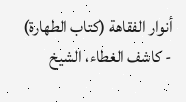أنوار الفقاهة (كتاب الطهارة) - كاشف الغطاء، الشيخ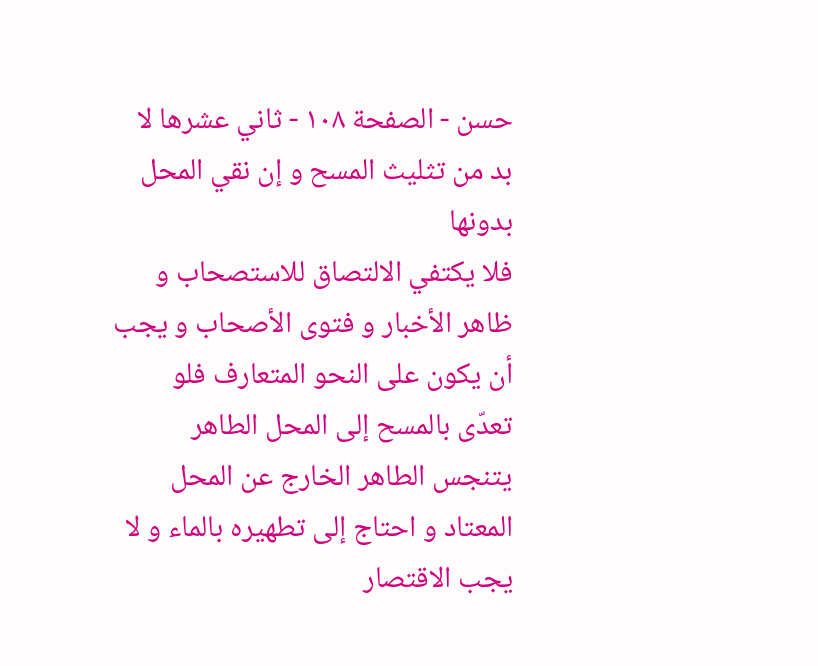حسن - الصفحة ١٠٨ - ثاني عشرها لا بد من تثليث المسح و إن نقي المحل بدونها
فلا يكتفي الالتصاق للاستصحاب و ظاهر الأخبار و فتوى الأصحاب و يجب أن يكون على النحو المتعارف فلو تعدّى بالمسح إلى المحل الطاهر يتنجس الطاهر الخارج عن المحل المعتاد و احتاج إلى تطهيره بالماء و لا يجب الاقتصار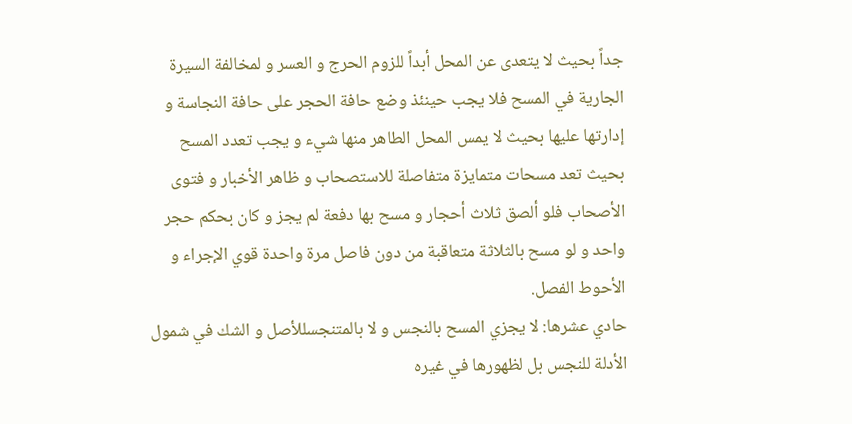جداً بحيث لا يتعدى عن المحل أبداً للزوم الحرج و العسر و لمخالفة السيرة الجارية في المسح فلا يجب حينئذ وضع حافة الحجر على حافة النجاسة و إدارتها عليها بحيث لا يمس المحل الطاهر منها شيء و يجب تعدد المسح بحيث تعد مسحات متمايزة متفاصلة للاستصحاب و ظاهر الأخبار و فتوى الأصحاب فلو ألصق ثلاث أحجار و مسح بها دفعة لم يجز و كان بحكم حجر واحد و لو مسح بالثلاثة متعاقبة من دون فاصل مرة واحدة قوي الإجراء و الأحوط الفصل.
حادي عشرها: لا يجزي المسح بالنجس و لا بالمتنجسللأصل و الشك في شمول الأدلة للنجس بل لظهورها في غيره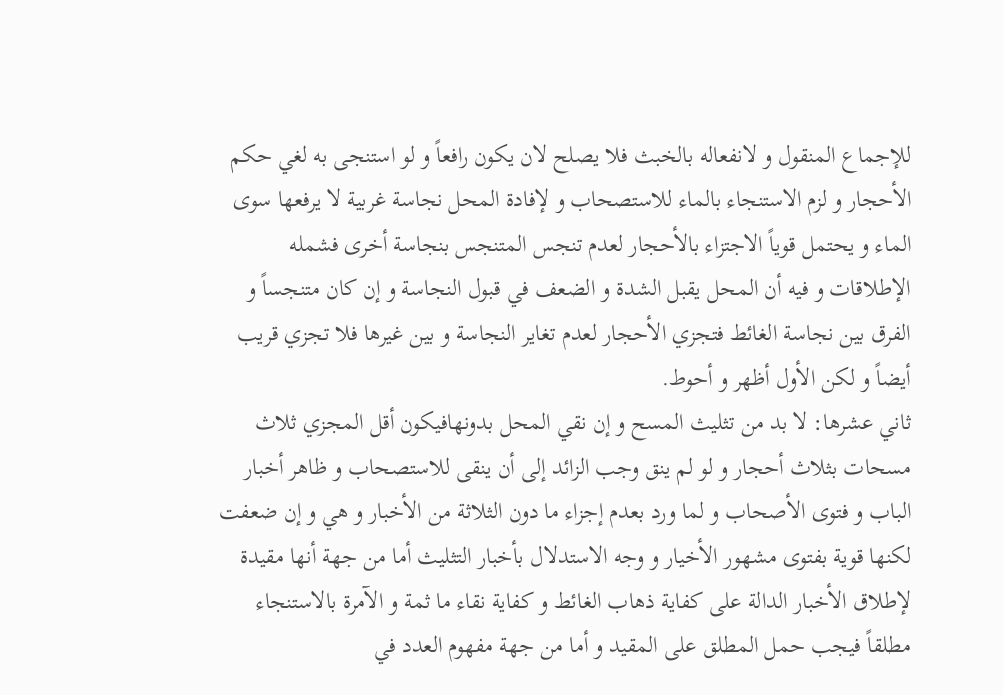للإجماع المنقول و لانفعاله بالخبث فلا يصلح لان يكون رافعاً و لو استنجى به لغي حكم الأحجار و لزم الاستنجاء بالماء للاستصحاب و لإفادة المحل نجاسة غربية لا يرفعها سوى الماء و يحتمل قوياً الاجتزاء بالأحجار لعدم تنجس المتنجس بنجاسة أخرى فشمله الإطلاقات و فيه أن المحل يقبل الشدة و الضعف في قبول النجاسة و إن كان متنجساً و الفرق بين نجاسة الغائط فتجزي الأحجار لعدم تغاير النجاسة و بين غيرها فلا تجزي قريب أيضاً و لكن الأول أظهر و أحوط.
ثاني عشرها: لا بد من تثليث المسح و إن نقي المحل بدونهافيكون أقل المجزي ثلاث مسحات بثلاث أحجار و لو لم ينق وجب الزائد إلى أن ينقى للاستصحاب و ظاهر أخبار الباب و فتوى الأصحاب و لما ورد بعدم إجزاء ما دون الثلاثة من الأخبار و هي و إن ضعفت لكنها قوية بفتوى مشهور الأخيار و وجه الاستدلال بأخبار التثليث أما من جهة أنها مقيدة لإطلاق الأخبار الدالة على كفاية ذهاب الغائط و كفاية نقاء ما ثمة و الآمرة بالاستنجاء مطلقاً فيجب حمل المطلق على المقيد و أما من جهة مفهوم العدد في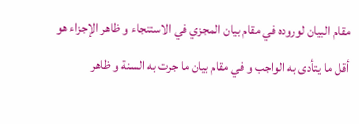مقام البيان لوروده في مقام بيان المجزي في الاستنجاء و ظاهر الإجزاء هو أقل ما يتأدى به الواجب و في مقام بيان ما جرت به السنة و ظاهر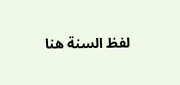لفظ السنة هنا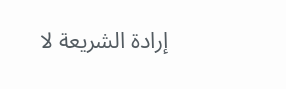إرادة الشريعة لا